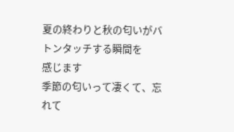夏の終わりと秋の匂いがバトンタッチする瞬間を
感じます
季節の匂いって凄くて、忘れて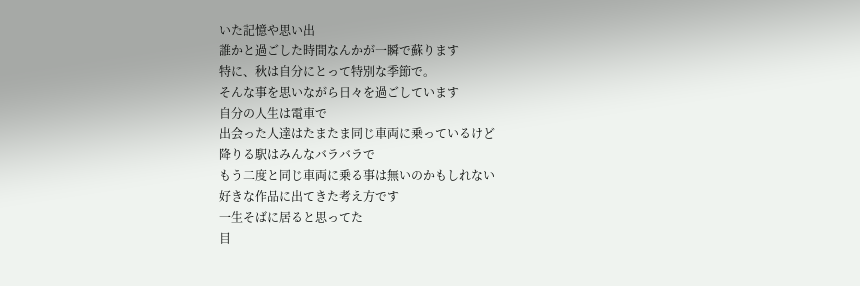いた記憶や思い出
誰かと過ごした時間なんかが一瞬で蘇ります
特に、秋は自分にとって特別な季節で。
そんな事を思いながら日々を過ごしています
自分の人生は電車で
出会った人達はたまたま同じ車両に乗っているけど
降りる駅はみんなバラバラで
もう二度と同じ車両に乗る事は無いのかもしれない
好きな作品に出てきた考え方です
一生そばに居ると思ってた
目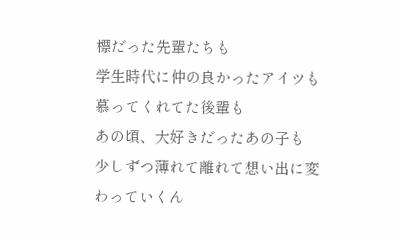標だった先輩たちも
学生時代に仲の良かったアイツも
慕ってくれてた後輩も
あの頃、大好きだったあの子も
少しずつ薄れて離れて想い出に変わっていくん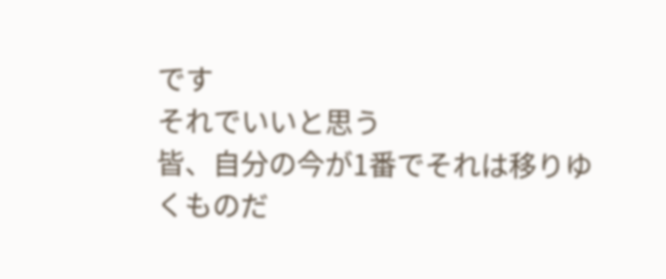です
それでいいと思う
皆、自分の今が1番でそれは移りゆくものだ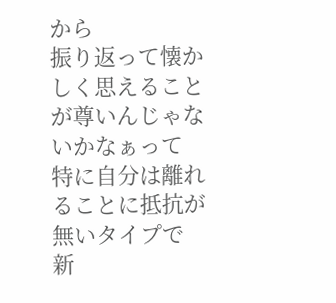から
振り返って懐かしく思えることが尊いんじゃないかなぁって
特に自分は離れることに抵抗が無いタイプで
新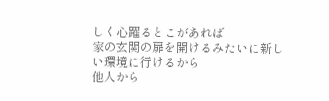しく心躍るとこがあれば
家の玄関の扉を開けるみたいに新しい環境に行けるから
他人から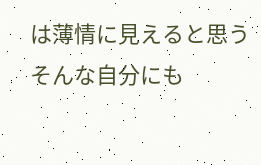は薄情に見えると思う
そんな自分にも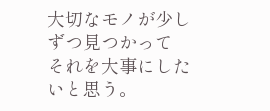大切なモノが少しずつ見つかって
それを大事にしたいと思う。